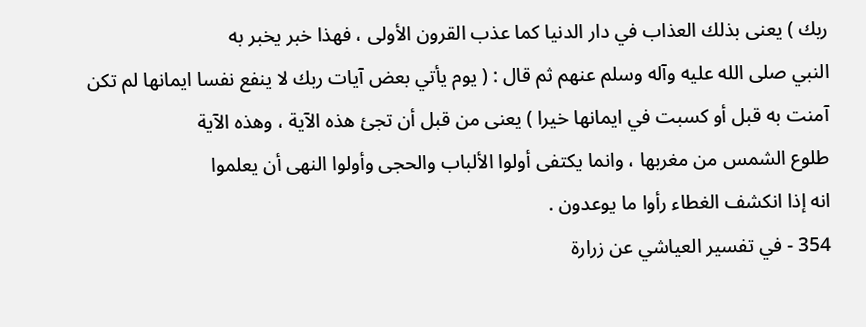ربك ) يعنى بذلك العذاب في دار الدنيا كما عذب القرون الأولى ، فهذا خبر يخبر به
النبي صلى الله عليه وآله وسلم عنهم ثم قال : ( يوم يأتي بعض آيات ربك لا ينفع نفسا ايمانها لم تكن
آمنت به قبل أو كسبت في ايمانها خيرا ) يعنى من قبل أن تجئ هذه الآية ، وهذه الآية
طلوع الشمس من مغربها ، وانما يكتفى أولوا الألباب والحجى وأولوا النهى أن يعلموا
انه إذا انكشف الغطاء رأوا ما يوعدون .
354 - في تفسير العياشي عن زرارة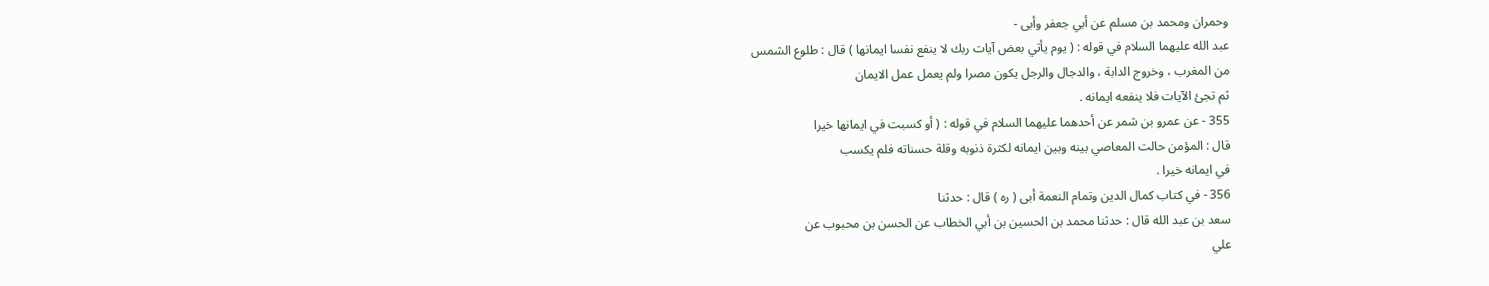وحمران ومحمد بن مسلم عن أبي جعفر وأبى -
عبد الله عليهما السلام في قوله : ( يوم يأتي بعض آيات ربك لا ينفع نفسا ايمانها ) قال : طلوع الشمس
من المغرب ، وخروج الدابة ، والدجال والرجل يكون مصرا ولم يعمل عمل الايمان
ثم تجئ الآيات فلا ينفعه ايمانه .
355 - عن عمرو بن شمر عن أحدهما عليهما السلام في قوله : ( أو كسبت في ايمانها خيرا
قال : المؤمن حالت المعاصي بينه وبين ايمانه لكثرة ذنوبه وقلة حسناته فلم يكسب
في ايمانه خيرا .
356 - في كتاب كمال الدين وتمام النعمة أبى ( ره ) قال : حدثنا
سعد بن عبد الله قال : حدثنا محمد بن الحسين بن أبي الخطاب عن الحسن بن محبوب عن
علي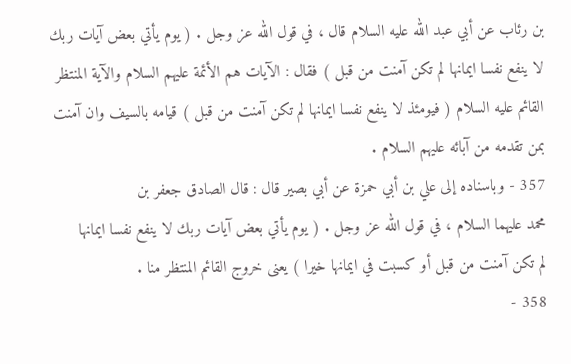بن رئاب عن أبي عبد الله عليه السلام قال ، في قول الله عز وجل . ( يوم يأتي بعض آيات ربك
لا ينفع نفسا ايمانها لم تكن آمنت من قبل ) فقال : الآيات هم الأئمة عليهم السلام والآية المنتظر
القائم عليه السلام ( فيومئذ لا ينفع نفسا ايمانها لم تكن آمنت من قبل ) قيامه بالسيف وان آمنت
بمن تقدمه من آبائه عليهم السلام .
357 - وباسناده إلى علي بن أبي حمزة عن أبي بصير قال : قال الصادق جعفر بن
محمد عليهما السلام ، في قول الله عز وجل . ( يوم يأتي بعض آيات ربك لا ينفع نفسا ايمانها
لم تكن آمنت من قبل أو كسبت في ايمانها خيرا ) يعنى خروج القائم المنتظر منا .
358 -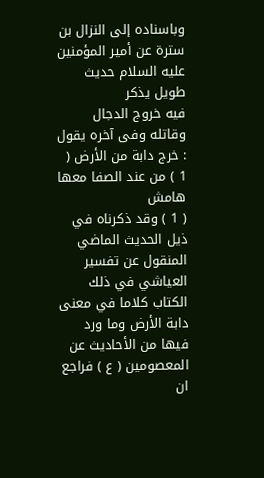وباسناده إلى النزال بن سترة عن أمير المؤمنين عليه السلام حديث طويل يذكر
فيه خروج الدجال وقاتله وفى آخره يقول : خرج دابة من الأرض ( 1 ) من عند الصفا معها
هامش
( 1 ) وقد ذكرناه في ذيل الحديث الماضي المنقول عن تفسير العياشي في ذلك الكتاب كلاما في معنى دابة الأرض وما ورد فيها من الأحاديث عن المعصومين ( ع ) فراجع ان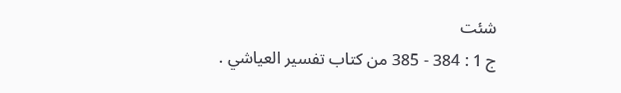شئت
ج 1 : 384 - 385 من كتاب تفسير العياشي .